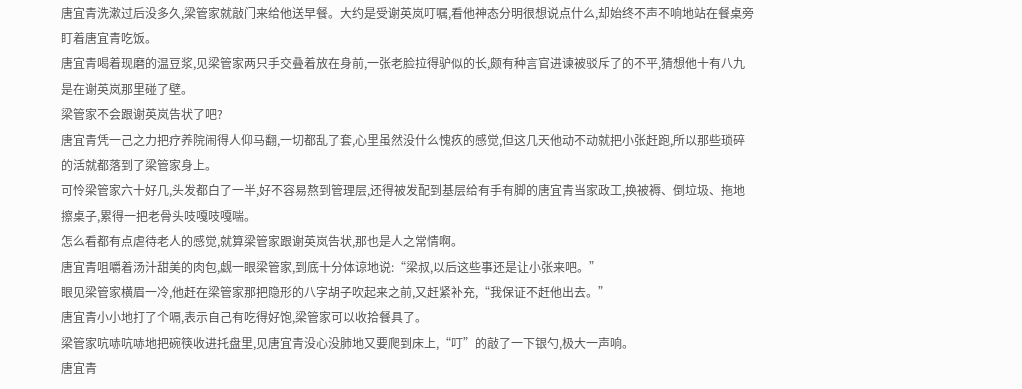唐宜青洗漱过后没多久,梁管家就敲门来给他送早餐。大约是受谢英岚叮嘱,看他神态分明很想说点什么,却始终不声不响地站在餐桌旁盯着唐宜青吃饭。
唐宜青喝着现磨的温豆浆,见梁管家两只手交叠着放在身前,一张老脸拉得驴似的长,颇有种言官进谏被驳斥了的不平,猜想他十有八九是在谢英岚那里碰了壁。
梁管家不会跟谢英岚告状了吧?
唐宜青凭一己之力把疗养院闹得人仰马翻,一切都乱了套,心里虽然没什么愧疚的感觉,但这几天他动不动就把小张赶跑,所以那些琐碎的活就都落到了梁管家身上。
可怜梁管家六十好几,头发都白了一半,好不容易熬到管理层,还得被发配到基层给有手有脚的唐宜青当家政工,换被褥、倒垃圾、拖地擦桌子,累得一把老骨头吱嘎吱嘎喘。
怎么看都有点虐待老人的感觉,就算梁管家跟谢英岚告状,那也是人之常情啊。
唐宜青咀嚼着汤汁甜美的肉包,觑一眼梁管家,到底十分体谅地说:“梁叔,以后这些事还是让小张来吧。”
眼见梁管家横眉一冷,他赶在梁管家那把隐形的八字胡子吹起来之前,又赶紧补充,“我保证不赶他出去。”
唐宜青小小地打了个嗝,表示自己有吃得好饱,梁管家可以收拾餐具了。
梁管家吭哧吭哧地把碗筷收进托盘里,见唐宜青没心没肺地又要爬到床上,“叮”的敲了一下银勺,极大一声响。
唐宜青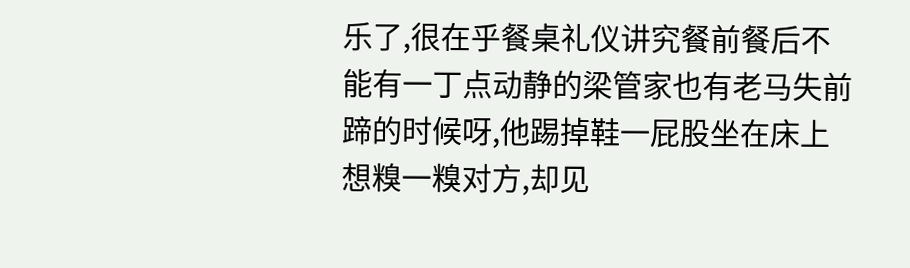乐了,很在乎餐桌礼仪讲究餐前餐后不能有一丁点动静的梁管家也有老马失前蹄的时候呀,他踢掉鞋一屁股坐在床上想糗一糗对方,却见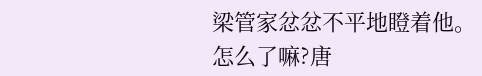梁管家忿忿不平地瞪着他。
怎么了嘛?唐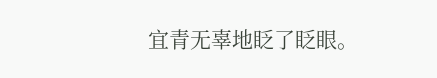宜青无辜地眨了眨眼。